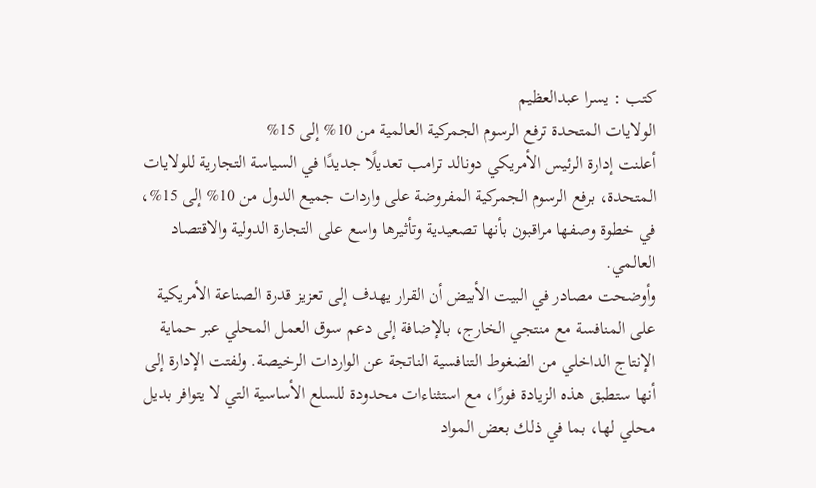كتب : يسرا عبدالعظيم
الولايات المتحدة ترفع الرسوم الجمركية العالمية من 10% إلى 15%
أعلنت إدارة الرئيس الأمريكي دونالد ترامب تعديلًا جديدًا في السياسة التجارية للولايات المتحدة، برفع الرسوم الجمركية المفروضة على واردات جميع الدول من 10% إلى 15%، في خطوة وصفها مراقبون بأنها تصعيدية وتأثيرها واسع على التجارة الدولية والاقتصاد العالمي.
وأوضحت مصادر في البيت الأبيض أن القرار يهدف إلى تعزيز قدرة الصناعة الأمريكية على المنافسة مع منتجي الخارج، بالإضافة إلى دعم سوق العمل المحلي عبر حماية الإنتاج الداخلي من الضغوط التنافسية الناتجة عن الواردات الرخيصة. ولفتت الإدارة إلى أنها ستطبق هذه الزيادة فورًا، مع استثناءات محدودة للسلع الأساسية التي لا يتوافر بديل محلي لها، بما في ذلك بعض المواد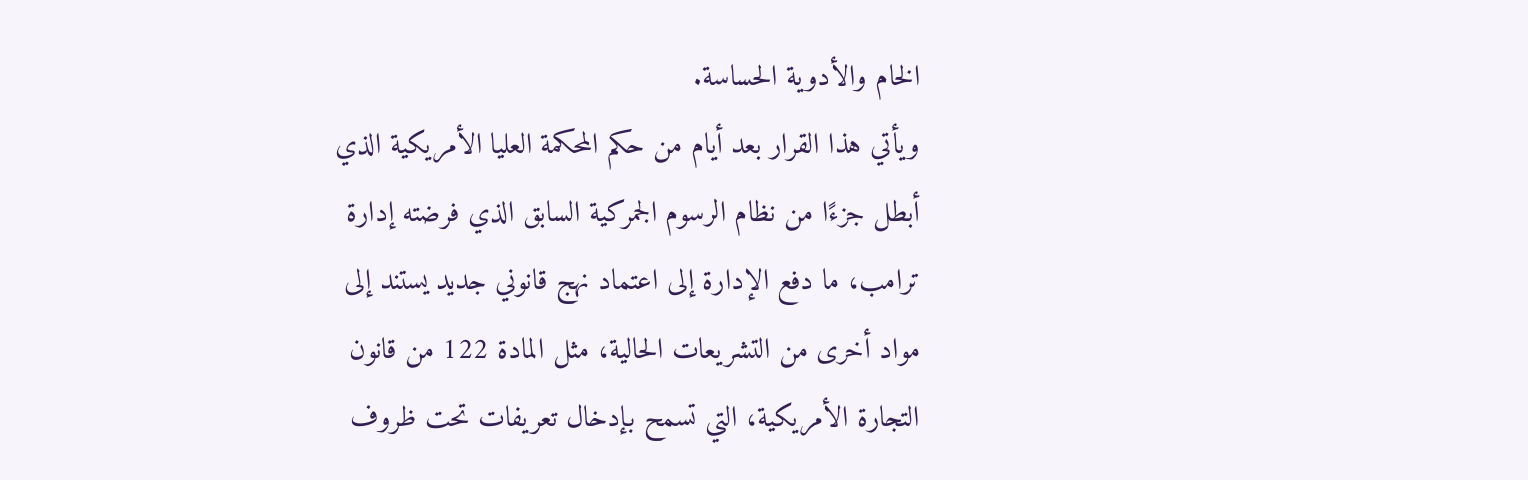الخام والأدوية الحساسة.
ويأتي هذا القرار بعد أيام من حكم المحكمة العليا الأمريكية الذي أبطل جزءًا من نظام الرسوم الجمركية السابق الذي فرضته إدارة ترامب، ما دفع الإدارة إلى اعتماد نهج قانوني جديد يستند إلى مواد أخرى من التشريعات الحالية، مثل المادة 122 من قانون التجارة الأمريكية، التي تسمح بإدخال تعريفات تحت ظروف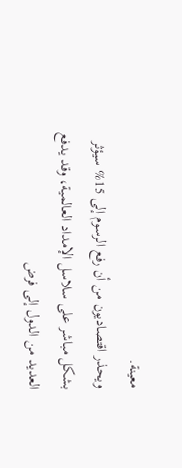معينة.
ويحذر اقتصاديون من أن رفع الرسوم إلى 15% سيؤثر بشكل مباشر على سلاسل الإمداد العالمية، وقد يدفع العديد من الدول إلى فرض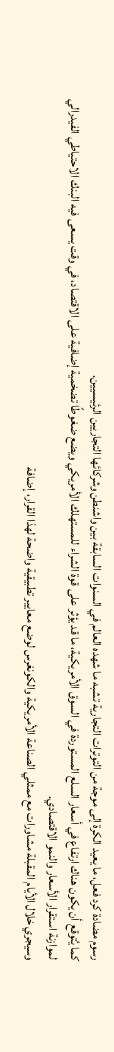رسوم مضادة كرد فعل، ما يعيد الكرة إلى موجة من التوترات التجارية تشبه ما شهده العالم في السنوات السابقة بين واشنطن وشركائها التجاريين الرئيسيين.
كما يُتوقع أن يكون هناك ارتفاع في أسعار السلع المستوردة في السوق الأمريكية، ما قد يؤثر على قوة الشراء للمستهلك الأمريكي ويضع ضغوطًا تضخمية إضافية على الاقتصاد، في وقت يسعى فيه البنك الاحتياطي الفيدرالي لموازنة استقرار الأسعار والنمو الاقتصادي.
وسيجري خلال الأيام المقبلة مشاورات مع ممثلي الصناعة الأمريكية والكونغرس لوضع معايير تطبيقية واضحة لهذا القرار، إضافة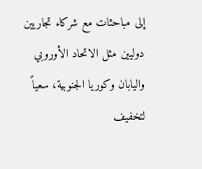إلى مباحثات مع شركاء تجاريين دوليين مثل الاتحاد الأوروبي واليابان وكوريا الجنوبية، سعياً لتخفيف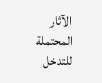الآثار المحتملة للتدخل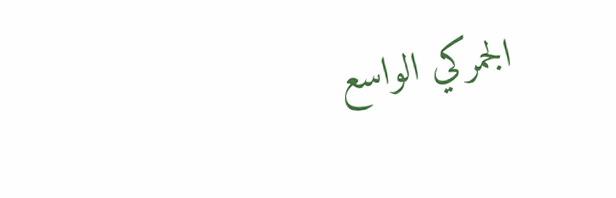الجمركي الواسع